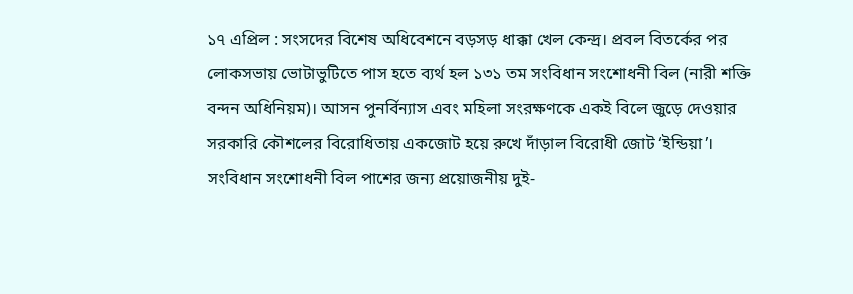১৭ এপ্রিল : সংসদের বিশেষ অধিবেশনে বড়সড় ধাক্কা খেল কেন্দ্র। প্রবল বিতর্কের পর লোকসভায় ভোটাভুটিতে পাস হতে ব্যর্থ হল ১৩১ তম সংবিধান সংশোধনী বিল (নারী শক্তি বন্দন অধিনিয়ম)। আসন পুনর্বিন্যাস এবং মহিলা সংরক্ষণকে একই বিলে জুড়ে দেওয়ার সরকারি কৌশলের বিরোধিতায় একজোট হয়ে রুখে দাঁড়াল বিরোধী জোট ‘ইন্ডিয়া’। সংবিধান সংশোধনী বিল পাশের জন্য প্রয়োজনীয় দুই-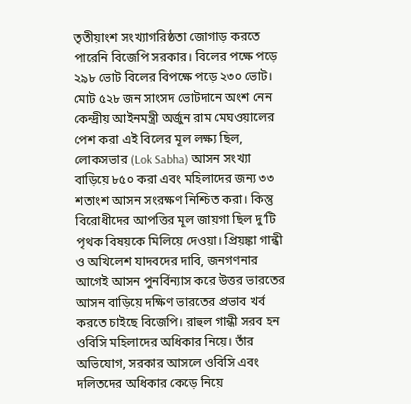তৃতীয়াংশ সংখ্যাগরিষ্ঠতা জোগাড় করতে পারেনি বিজেপি সরকার। বিলের পক্ষে পড়ে ২৯৮ ভোট বিলের বিপক্ষে পড়ে ২৩০ ভোট। মোট ৫২৮ জন সাংসদ ভোটদানে অংশ নেন
কেন্দ্রীয় আইনমন্ত্রী অর্জুন রাম মেঘওয়ালের পেশ করা এই বিলের মূল লক্ষ্য ছিল, লোকসভার (Lok Sabha) আসন সংখ্যা বাড়িয়ে ৮৫০ করা এবং মহিলাদের জন্য ৩৩ শতাংশ আসন সংরক্ষণ নিশ্চিত করা। কিন্তু বিরোধীদের আপত্তির মূল জায়গা ছিল দু’টি পৃথক বিষয়কে মিলিয়ে দেওয়া। প্রিয়ঙ্কা গান্ধী ও অখিলেশ যাদবদের দাবি, জনগণনার আগেই আসন পুনর্বিন্যাস করে উত্তর ভারতের আসন বাড়িয়ে দক্ষিণ ভারতের প্রভাব খর্ব করতে চাইছে বিজেপি। রাহুল গান্ধী সরব হন ওবিসি মহিলাদের অধিকার নিয়ে। তাঁর অভিযোগ, সরকার আসলে ওবিসি এবং দলিতদের অধিকার কেড়ে নিয়ে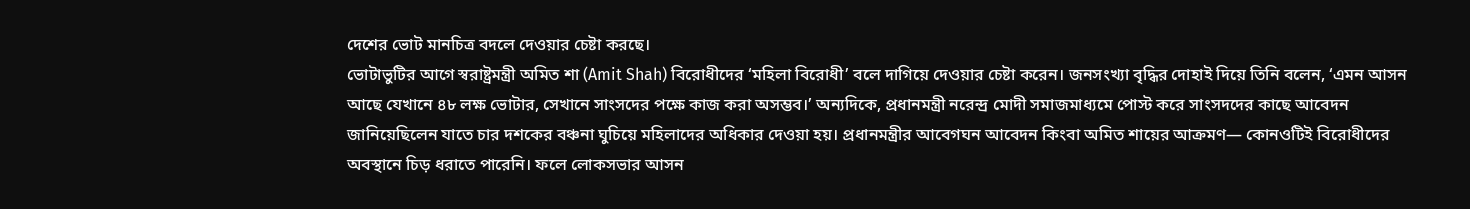দেশের ভোট মানচিত্র বদলে দেওয়ার চেষ্টা করছে।
ভোটাভুটির আগে স্বরাষ্ট্রমন্ত্রী অমিত শা (Amit Shah) বিরোধীদের ‘মহিলা বিরোধী’ বলে দাগিয়ে দেওয়ার চেষ্টা করেন। জনসংখ্যা বৃদ্ধির দোহাই দিয়ে তিনি বলেন, ‘এমন আসন আছে যেখানে ৪৮ লক্ষ ভোটার, সেখানে সাংসদের পক্ষে কাজ করা অসম্ভব।’ অন্যদিকে, প্রধানমন্ত্রী নরেন্দ্র মোদী সমাজমাধ্যমে পোস্ট করে সাংসদদের কাছে আবেদন জানিয়েছিলেন যাতে চার দশকের বঞ্চনা ঘুচিয়ে মহিলাদের অধিকার দেওয়া হয়। প্রধানমন্ত্রীর আবেগঘন আবেদন কিংবা অমিত শায়ের আক্রমণ— কোনওটিই বিরোধীদের অবস্থানে চিড় ধরাতে পারেনি। ফলে লোকসভার আসন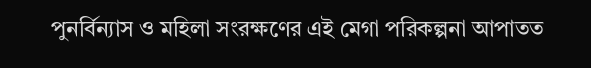পুনর্বিন্যাস ও মহিলা সংরক্ষণের এই মেগা পরিকল্পনা আপাতত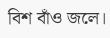বিশ বাঁও জলে।